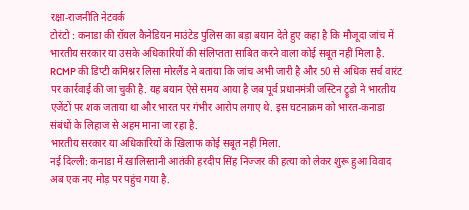रक्षा-राजनीति नेटवर्क
टोरंटो : कनाडा की रॉयल कैनेडियन माउंटेड पुलिस का बड़ा बयान देते हुए कहा है कि मौजूदा जांच में भारतीय सरकार या उसके अधिकारियों की संलिप्तता साबित करने वाला कोई सबूत नहीं मिला है. RCMP की डिप्टी कमिश्नर लिसा मोरलैंड ने बताया कि जांच अभी जारी है और 50 से अधिक सर्च वारंट पर कार्रवाई की जा चुकी है. यह बयान ऐसे समय आया है जब पूर्व प्रधानमंत्री जस्टिन ट्रूडो ने भारतीय एजेंटों पर शक जताया था और भारत पर गंभीर आरोप लगाए थे. इस घटनाक्रम को भारत-कनाडा संबंधों के लिहाज से अहम माना जा रहा है.
भारतीय सरकार या अधिकारियों के खिलाफ कोई सबूत नहीं मिला.
नई दिल्ली: कनाडा में खालिस्तानी आतंकी हरदीप सिंह निज्जर की हत्या को लेकर शुरू हुआ विवाद अब एक नए मोड़ पर पहुंच गया है.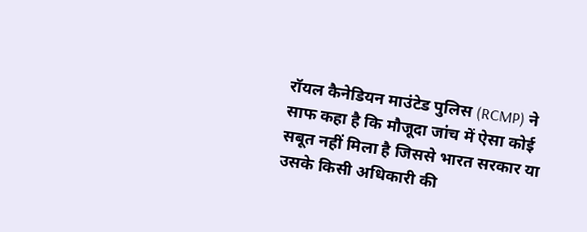रॉयल कैनेडियन माउंटेड पुलिस (RCMP) ने साफ कहा है कि मौजूदा जांच में ऐसा कोई सबूत नहीं मिला है जिससे भारत सरकार या उसके किसी अधिकारी की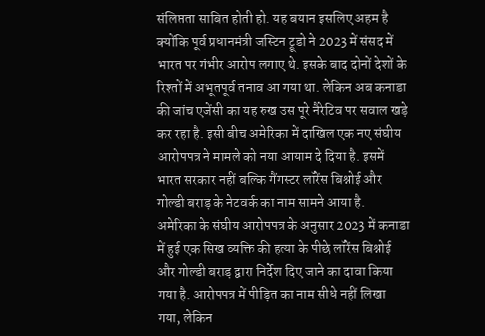संलिप्तता साबित होती हो. यह बयान इसलिए अहम है क्योंकि पूर्व प्रधानमंत्री जस्टिन ट्रूडो ने 2023 में संसद में भारत पर गंभीर आरोप लगाए थे. इसके बाद दोनों देशों के रिश्तों में अभूतपूर्व तनाव आ गया था. लेकिन अब कनाडा की जांच एजेंसी का यह रुख उस पूरे नैरेटिव पर सवाल खड़े कर रहा है. इसी बीच अमेरिका में दाखिल एक नए संघीय आरोपपत्र ने मामले को नया आयाम दे दिया है. इसमें भारत सरकार नहीं बल्कि गैंगस्टर लॉरेंस बिश्नोई और गोल्डी बराड़ के नेटवर्क का नाम सामने आया है.
अमेरिका के संघीय आरोपपत्र के अनुसार 2023 में कनाडा में हुई एक सिख व्यक्ति की हत्या के पीछे लॉरेंस बिश्नोई और गोल्डी बराड़ द्वारा निर्देश दिए जाने का दावा किया गया है. आरोपपत्र में पीड़ित का नाम सीधे नहीं लिखा गया, लेकिन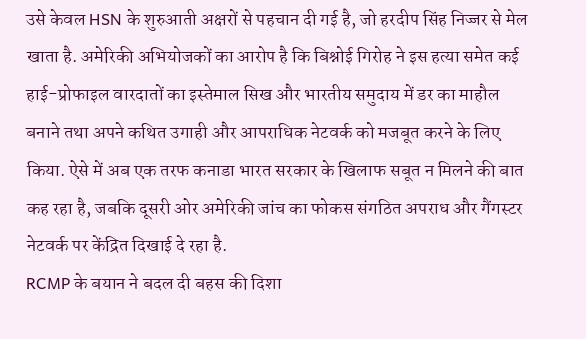उसे केवल HSN के शुरुआती अक्षरों से पहचान दी गई है, जो हरदीप सिंह निज्जर से मेल खाता है. अमेरिकी अभियोजकों का आरोप है कि बिश्नोई गिरोह ने इस हत्या समेत कई हाई-प्रोफाइल वारदातों का इस्तेमाल सिख और भारतीय समुदाय में डर का माहौल बनाने तथा अपने कथित उगाही और आपराधिक नेटवर्क को मजबूत करने के लिए किया. ऐसे में अब एक तरफ कनाडा भारत सरकार के खिलाफ सबूत न मिलने की बात कह रहा है, जबकि दूसरी ओर अमेरिकी जांच का फोकस संगठित अपराध और गैंगस्टर नेटवर्क पर केंद्रित दिखाई दे रहा है.
RCMP के बयान ने बदल दी बहस की दिशा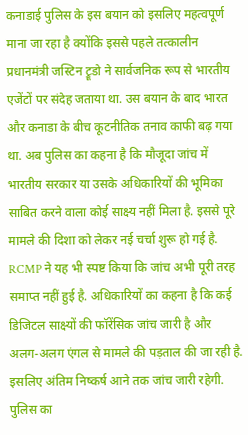कनाडाई पुलिस के इस बयान को इसलिए महत्वपूर्ण माना जा रहा है क्योंकि इससे पहले तत्कालीन प्रधानमंत्री जस्टिन ट्रूडो ने सार्वजनिक रूप से भारतीय एजेंटों पर संदेह जताया था. उस बयान के बाद भारत और कनाडा के बीच कूटनीतिक तनाव काफी बढ़ गया था. अब पुलिस का कहना है कि मौजूदा जांच में भारतीय सरकार या उसके अधिकारियों की भूमिका साबित करने वाला कोई साक्ष्य नहीं मिला है. इससे पूरे मामले की दिशा को लेकर नई चर्चा शुरू हो गई है.
RCMP ने यह भी स्पष्ट किया कि जांच अभी पूरी तरह समाप्त नहीं हुई है. अधिकारियों का कहना है कि कई डिजिटल साक्ष्यों की फॉरेंसिक जांच जारी है और अलग-अलग एंगल से मामले की पड़ताल की जा रही है. इसलिए अंतिम निष्कर्ष आने तक जांच जारी रहेगी. पुलिस का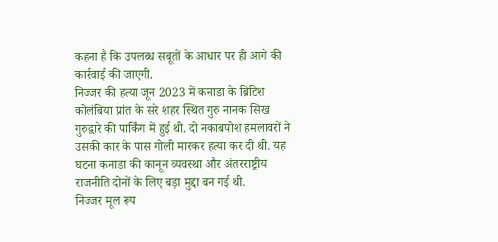कहना है कि उपलब्ध सबूतों के आधार पर ही आगे की कार्रवाई की जाएगी.
निज्जर की हत्या जून 2023 में कनाडा के ब्रिटिश कोलंबिया प्रांत के सरे शहर स्थित गुरु नानक सिख गुरुद्वारे की पार्किंग में हुई थी. दो नकाबपोश हमलावरों ने उसकी कार के पास गोली मारकर हत्या कर दी थी. यह घटना कनाडा की कानून व्यवस्था और अंतरराष्ट्रीय राजनीति दोनों के लिए बड़ा मुद्दा बन गई थी.
निज्जर मूल रूप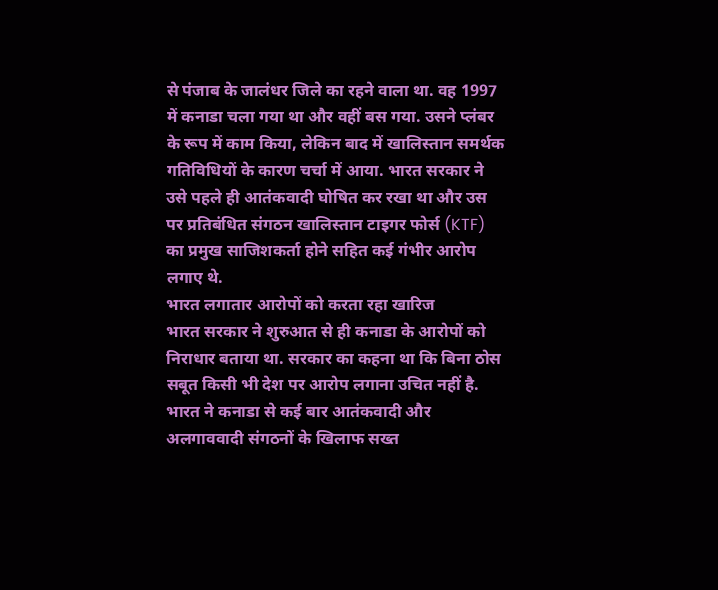से पंजाब के जालंधर जिले का रहने वाला था. वह 1997 में कनाडा चला गया था और वहीं बस गया. उसने प्लंबर के रूप में काम किया, लेकिन बाद में खालिस्तान समर्थक गतिविधियों के कारण चर्चा में आया. भारत सरकार ने उसे पहले ही आतंकवादी घोषित कर रखा था और उस पर प्रतिबंधित संगठन खालिस्तान टाइगर फोर्स (KTF) का प्रमुख साजिशकर्ता होने सहित कई गंभीर आरोप लगाए थे.
भारत लगातार आरोपों को करता रहा खारिज
भारत सरकार ने शुरुआत से ही कनाडा के आरोपों को निराधार बताया था. सरकार का कहना था कि बिना ठोस सबूत किसी भी देश पर आरोप लगाना उचित नहीं है. भारत ने कनाडा से कई बार आतंकवादी और अलगाववादी संगठनों के खिलाफ सख्त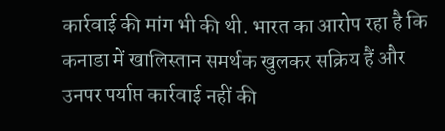कार्रवाई की मांग भी की थी. भारत का आरोप रहा है कि कनाडा में खालिस्तान समर्थक खुलकर सक्रिय हैं और उनपर पर्याप्त कार्रवाई नहीं की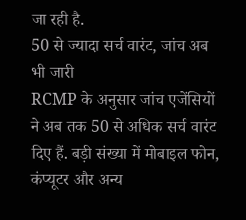जा रही है.
50 से ज्यादा सर्च वारंट, जांच अब भी जारी
RCMP के अनुसार जांच एजेंसियों ने अब तक 50 से अधिक सर्च वारंट दिए हैं. बड़ी संख्या में मोबाइल फोन, कंप्यूटर और अन्य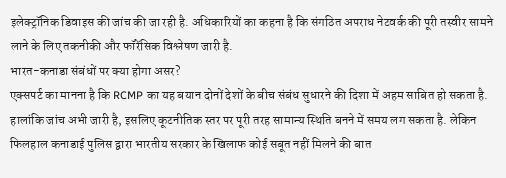इलेक्ट्रॉनिक डिवाइस की जांच की जा रही है. अधिकारियों का कहना है कि संगठित अपराध नेटवर्क की पूरी तस्वीर सामने लाने के लिए तकनीकी और फॉरेंसिक विश्लेषण जारी है.
भारत-कनाडा संबंधों पर क्या होगा असर?
एक्सपर्ट का मानना है कि RCMP का यह बयान दोनों देशों के बीच संबंध सुधारने की दिशा में अहम साबित हो सकता है. हालांकि जांच अभी जारी है, इसलिए कूटनीतिक स्तर पर पूरी तरह सामान्य स्थिति बनने में समय लग सकता है. लेकिन फिलहाल कनाडाई पुलिस द्वारा भारतीय सरकार के खिलाफ कोई सबूत नहीं मिलने की बात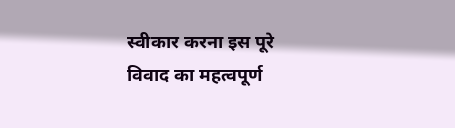स्वीकार करना इस पूरे विवाद का महत्वपूर्ण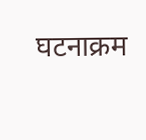घटनाक्रम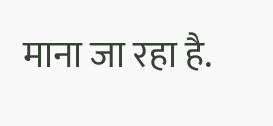माना जा रहा है.